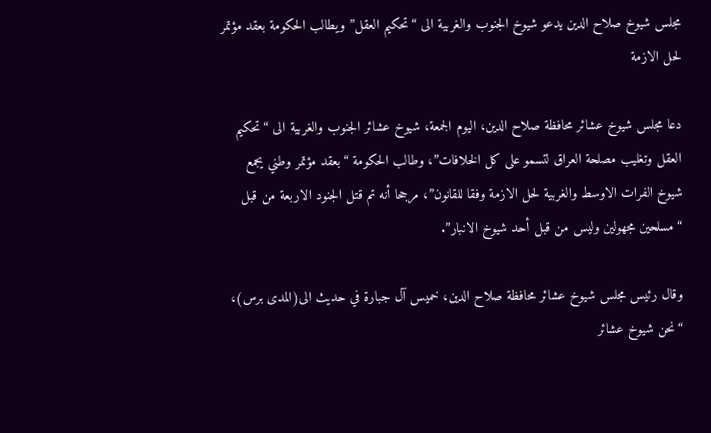مجلس شيوخ صلاح الدين يدعو شيوخ الجنوب والغربية الى “تحكيم العقل” ويطالب الحكومة بعقد مؤتمر لحل الازمة

دعا مجلس شيوخ عشائر محافظة صلاح الدين، اليوم الجمعة، شيوخ عشائر الجنوب والغربية الى “تحكيم العقل وتغليب مصلحة العراق لتسمو على كل الخلافات”، وطالب الحكومة “بعقد مؤتمر وطني يجمع شيوخ الفرات الاوسط والغربية لحل الازمة وفقا للقانون”، مرجحا أنه تم قتل الجنود الاربعة من قبل “مسلحين مجهولين وليس من قبل أحد شيوخ الانبار”.

وقال رئيس مجلس شيوخ عشائر محافظة صلاح الدين، خميس آل جبارة في حديث الى(المدى برس)، “نحن شيوخ عشائر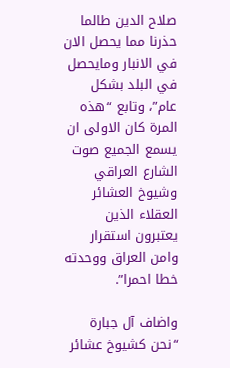صلاح الدين طالما حذرنا مما يحصل الان في الانبار ومايحصل في البلد بشكل عام”، وتابع “هذه المرة كان الاولى ان يسمع الجميع صوت الشارع العراقي وشيوخ العشائر العقلاء الذين يعتبرون استقرار وامن العراق ووحدته خطا احمرا”.

واضاف آل جبارة “نحن كشيوخ عشائر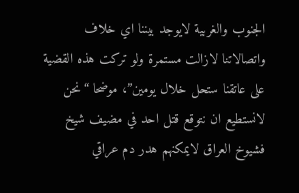الجنوب والغربية لايوجد بيننا اي خلاف واتصالاتنا لازالت مستمرة ولو تركت هذه القضية على عاتقنا ستحل خلال يومين”، موضحا “نحن لانستطيع ان نتوقع قتل احد في مضيف شيخ فشيوخ العراق لايمكنهم هدر دم عراقي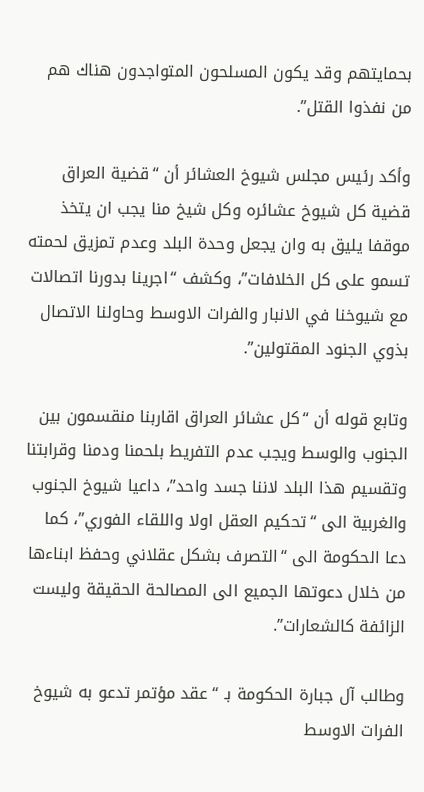بحمايتهم وقد يكون المسلحون المتواجدون هناك هم من نفذوا القتل”.

وأكد رئيس مجلس شيوخ العشائر أن “قضية العراق قضية كل شيوخ عشائره وكل شيخ منا يجب ان يتخذ موقفا يليق به وان يجعل وحدة البلد وعدم تمزيق لحمته تسمو على كل الخلافات”، وكشف “اجرينا بدورنا اتصالات مع شيوخنا في الانبار والفرات الاوسط وحاولنا الاتصال بذوي الجنود المقتولين”.

وتابع قوله أن “كل عشائر العراق اقاربنا منقسمون بين الجنوب والوسط ويجب عدم التفريط بلحمنا ودمنا وقرابتنا وتقسيم هذا البلد لاننا جسد واحد”، داعيا شيوخ الجنوب والغربية الى “تحكيم العقل اولا واللقاء الفوري”، كما دعا الحكومة الى “التصرف بشكل عقلاني وحفظ ابناءها من خلال دعوتها الجميع الى المصالحة الحقيقة وليست الزائفة كالشعارات”.

وطالب آل جبارة الحكومة بـ “عقد مؤتمر تدعو به شيوخ الفرات الاوسط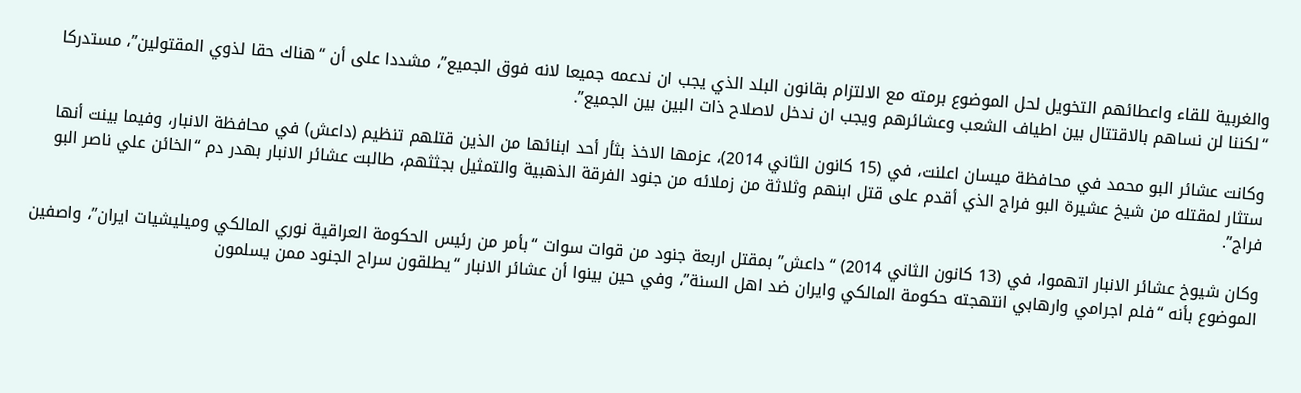والغربية للقاء واعطائهم التخويل لحل الموضوع برمته مع الالتزام بقانون البلد الذي يجب ان ندعمه جميعا لانه فوق الجميع”، مشددا على أن “هناك حقا لذوي المقتولين”، مستدركا “لكننا لن نساهم بالاقتتال بين اطياف الشعب وعشائرهم ويجب ان ندخل لاصلاح ذات البين بين الجميع”.

وكانت عشائر البو محمد في محافظة ميسان اعلنت، في (15 كانون الثاني 2014)، عزمها الاخذ بثأر أحد ابنائها من الذين قتلهم تنظيم (داعش) في محافظة الانبار، وفيما بينت أنها ستثار لمقتله من شيخ عشيرة البو فراج الذي أقدم على قتل ابنهم وثلاثة من زملائه من جنود الفرقة الذهبية والتمثيل بجثثهم، طالبت عشائر الانبار بهدر دم “الخائن علي ناصر البو فراج”.

وكان شيوخ عشائر الانبار اتهموا، في (13 كانون الثاني 2014) “داعش” بمقتل اربعة جنود من قوات سوات “بأمر من رئيس الحكومة العراقية نوري المالكي وميليشيات ايران”، واصفين الموضوع بأنه “فلم اجرامي وارهابي انتهجته حكومة المالكي وايران ضد اهل السنة”، وفي حين بينوا أن عشائر الانبار “يطلقون سراح الجنود ممن يسلمون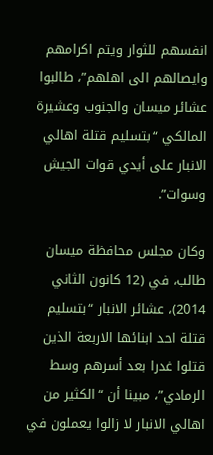انفسهم للثوار ويتم اكرامهم وايصالهم الى اهلهم”، طالبوا عشائر ميسان والجنوب وعشيرة المالكي “بتسليم قتلة اهالي الانبار على أيدي قوات الجيش وسوات”.

وكان مجلس محافظة ميسان طالب، في (12 كانون الثاني 2014)، عشائر الانبار “بتسليم قتلة احد ابنائها الاربعة الذين قتلوا غدرا بعد أسرهم وسط الرمادي”، مبينا أن “الكثير من اهالي الانبار لا زالوا يعملون في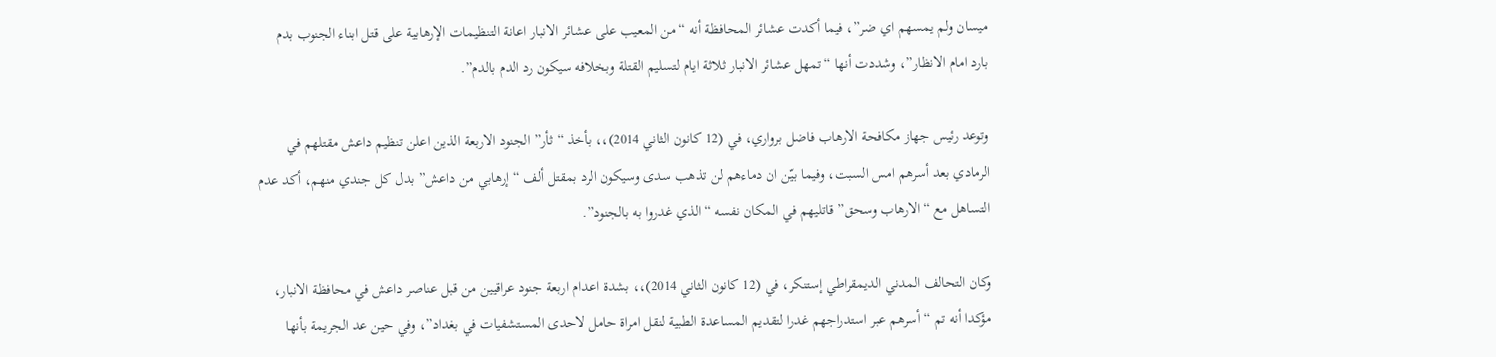ميسان ولم يمسهم اي ضر”، فيما أكدت عشائر المحافظة أنه “من المعيب على عشائر الانبار اعانة التنظيمات الإرهابية على قتل ابناء الجنوب بدم بارد امام الانظار”، وشددت أنها “تمهل عشائر الانبار ثلاثة ايام لتسليم القتلة وبخلافه سيكون رد الدم بالدم”.

وتوعد رئيس جهاز مكافحة الارهاب فاضل برواري، في (12 كانون الثاني 2014)،، بأخذ “ثأر” الجنود الاربعة الذين اعلن تنظيم داعش مقتلهم في الرمادي بعد أسرهم امس السبت، وفيما بيّن ان دماءهم لن تذهب سدى وسيكون الرد بمقتل ألف “إرهابي من داعش” بدل كل جندي منهم، أكد عدم التساهل مع “الارهاب وسحق” قاتليهم في المكان نفسه “الذي غدروا به بالجنود”.

وكان التحالف المدني الديمقراطي إستنكر، في (12 كانون الثاني 2014)،، بشدة اعدام اربعة جنود عراقيين من قبل عناصر داعش في محافظة الانبار، مؤكدا أنه تم “أسرهم عبر استدراجهم غدرا لتقديم المساعدة الطبية لنقل امراة حامل لاحدى المستشفيات في بغداد”، وفي حين عد الجريمة بأنها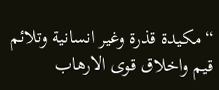“مكيدة قذرة وغير انسانية وتلائم قيم واخلاق قوى الارهاب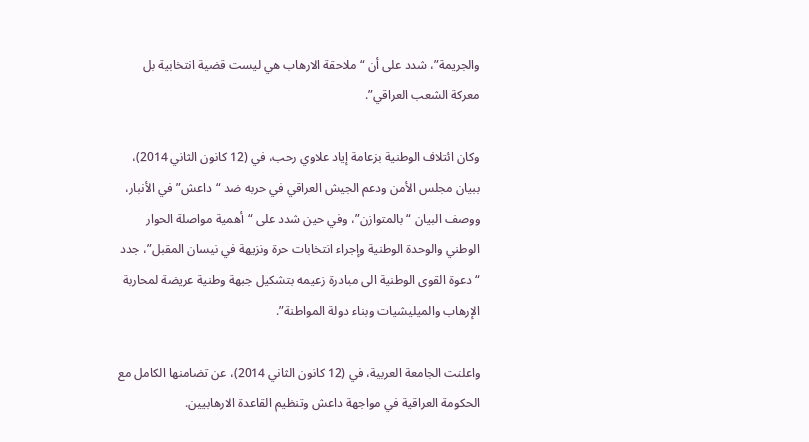والجريمة”، شدد على أن “ملاحقة الارهاب هي ليست قضية انتخابية بل معركة الشعب العراقي”.

وكان ائتلاف الوطنية بزعامة إياد علاوي رحب، في (12 كانون الثاني 2014)، ببيان مجلس الأمن ودعم الجيش العراقي في حربه ضد “داعش” في الأنبار، ووصف البيان “بالمتوازن”، وفي حين شدد على “أهمية مواصلة الحوار الوطني والوحدة الوطنية وإجراء انتخابات حرة ونزيهة في نيسان المقبل”، جدد “دعوة القوى الوطنية الى مبادرة زعيمه بتشكيل جبهة وطنية عريضة لمحاربة الإرهاب والميليشيات وبناء دولة المواطنة”.

واعلنت الجامعة العربية، في (12 كانون الثاني 2014)، عن تضامنها الكامل مع الحكومة العراقية في مواجهة داعش وتنظيم القاعدة الارهابيين.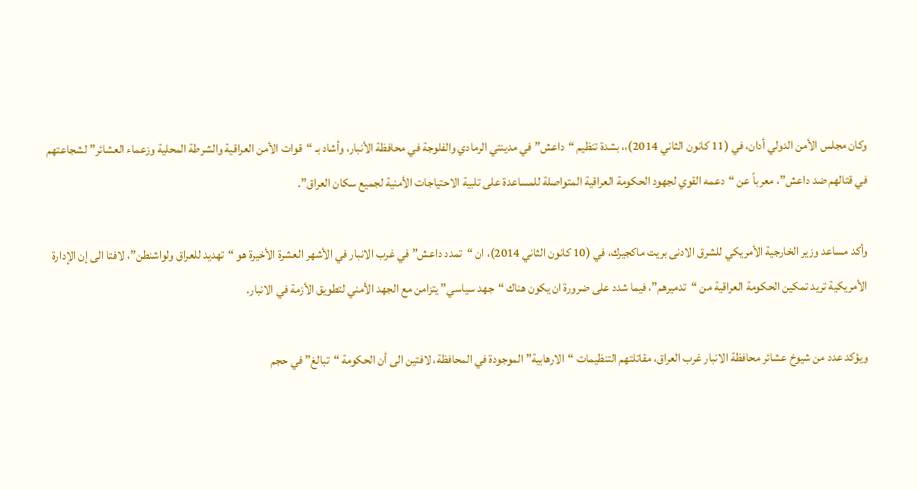وكان مجلس الأمن الدولي أدان، في (11 كانون الثاني 2014)،، بشدة تنظيم “داعش” في مدينتي الرمادي والفلوجة في محافظة الأنبار، وأشاد بـ “قوات الأمن العراقية والشرطة المحلية وزعماء العشائر” لشجاعتهم في قتالهم ضد داعش”، معرباً عن “دعمه القوي لجهود الحكومة العراقية المتواصلة للمساعدة على تلبية الاحتياجات الأمنية لجميع سكان العراق”.

وأكد مساعد وزير الخارجية الأمريكي للشرق الادنى بريت ماكجيرك، في (10 كانون الثاني 2014)، ان “تمدد داعش” في غرب الانبار في الأشهر العشرة الأخيرة هو “تهديد للعراق ولواشنطن”، لافتا الى إن الإدارة الأمريكية تريد تمكين الحكومة العراقية من “تدميرهم”، فيما شدد على ضرورة ان يكون هناك “جهد سياسي” يتزامن مع الجهد الأمني لتطويق الأزمة في الانبار.

ويؤكد عدد من شيوخ عشائر محافظة الانبار غرب العراق، مقاتلتهم التنظيمات “الارهابية” الموجودة في المحافظة، لافتين الى أن الحكومة “تبالغ” في حجم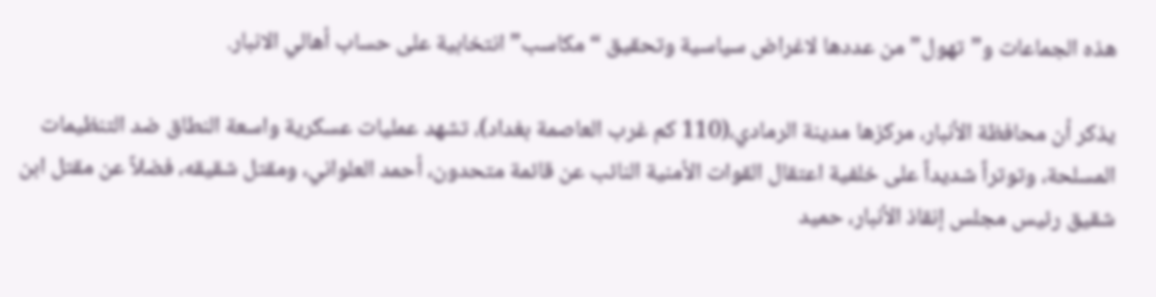هذه الجماعات و”تهول” من عددها لاغراض سياسية وتحقيق “مكاسب” انتخابية على حساب أهالي الانبار.

يذكر أن محافظة الأنبار، مركزها مدينة الرمادي،(110 كم غرب العاصمة بغداد)، تشهد عمليات عسكرية واسعة النطاق ضد التنظيمات المسلحة، وتوتراً شديداً على خلفية اعتقال القوات الأمنية النائب عن قائمة متحدون، أحمد العلواني، ومقتل شقيقه، فضلاً عن مقتل ابن شقيق رئيس مجلس إنقاذ الأنبار، حميد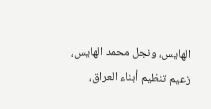الهايس، ونجل محمد الهايس، زعيم تنظيم أبناء العراق،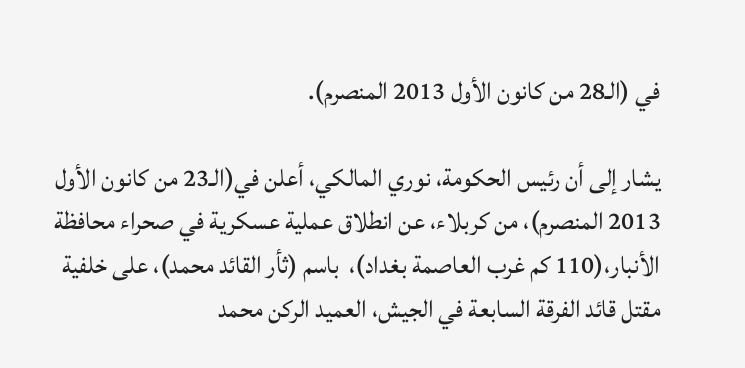في (الـ28 من كانون الأول 2013 المنصرم).

يشار إلى أن رئيس الحكومة، نوري المالكي، أعلن في(الـ23 من كانون الأول 2013 المنصرم)، من كربلاء، عن انطلاق عملية عسكرية في صحراء محافظة الأنبار،(110 كم غرب العاصمة بغداد)،  باسم (ثأر القائد محمد)، على خلفية مقتل قائد الفرقة السابعة في الجيش، العميد الركن محمد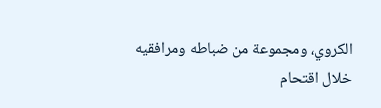الكروي، ومجموعة من ضباطه ومرافقيه خلال اقتحام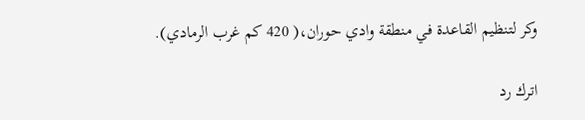وكر لتنظيم القاعدة في منطقة وادي حوران،( 420 كم غرب الرمادي).

اترك رد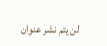لن يتم نشر عنوان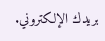بريدك الإلكتروني.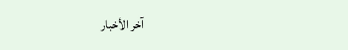آخر الأخبار